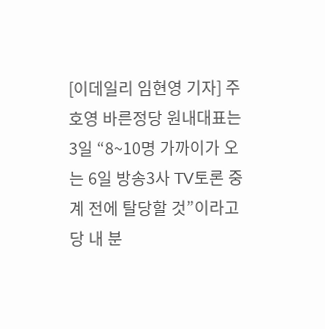[이데일리 임현영 기자] 주호영 바른정당 원내대표는 3일 “8~10명 가까이가 오는 6일 방송3사 TV토론 중계 전에 탈당할 것”이라고 당 내 분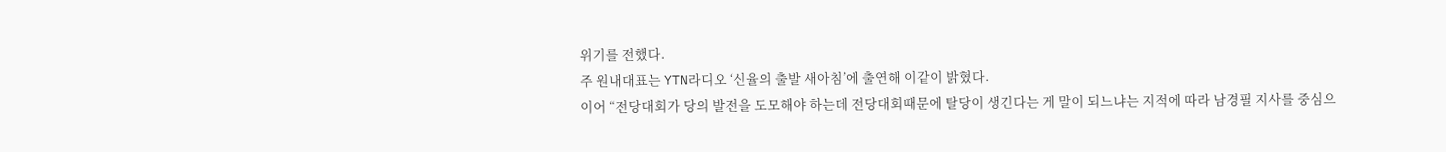위기를 전했다.
주 원내대표는 YTN라디오 ‘신율의 출발 새아침’에 출연해 이같이 밝혔다.
이어 “전당대회가 당의 발전을 도모해야 하는데 전당대회때문에 탈당이 생긴다는 게 말이 되느냐는 지적에 따라 남경필 지사를 중심으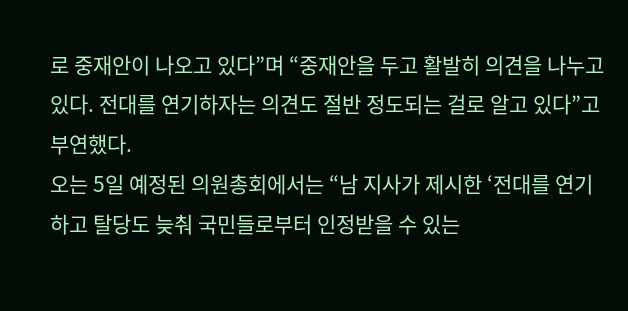로 중재안이 나오고 있다”며 “중재안을 두고 활발히 의견을 나누고 있다. 전대를 연기하자는 의견도 절반 정도되는 걸로 알고 있다”고 부연했다.
오는 5일 예정된 의원총회에서는 “남 지사가 제시한 ‘전대를 연기하고 탈당도 늦춰 국민들로부터 인정받을 수 있는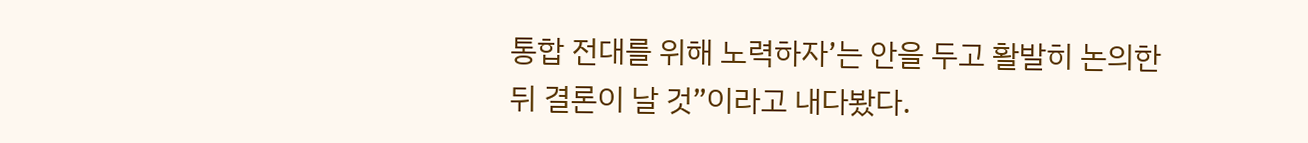통합 전대를 위해 노력하자’는 안을 두고 활발히 논의한 뒤 결론이 날 것”이라고 내다봤다.